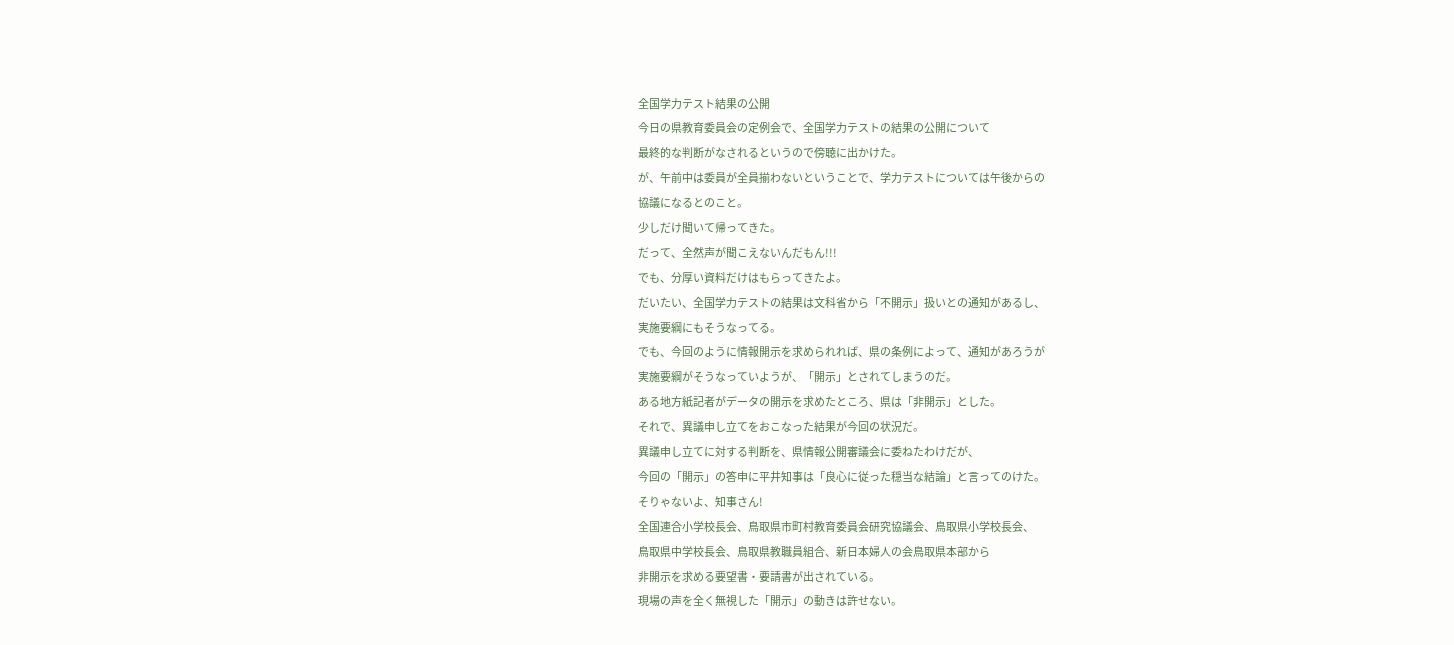全国学力テスト結果の公開
今日の県教育委員会の定例会で、全国学力テストの結果の公開について
最終的な判断がなされるというので傍聴に出かけた。
が、午前中は委員が全員揃わないということで、学力テストについては午後からの
協議になるとのこと。
少しだけ聞いて帰ってきた。
だって、全然声が聞こえないんだもん!!!
でも、分厚い資料だけはもらってきたよ。
だいたい、全国学力テストの結果は文科省から「不開示」扱いとの通知があるし、
実施要綱にもそうなってる。
でも、今回のように情報開示を求められれば、県の条例によって、通知があろうが
実施要綱がそうなっていようが、「開示」とされてしまうのだ。
ある地方紙記者がデータの開示を求めたところ、県は「非開示」とした。
それで、異議申し立てをおこなった結果が今回の状況だ。
異議申し立てに対する判断を、県情報公開審議会に委ねたわけだが、
今回の「開示」の答申に平井知事は「良心に従った穏当な結論」と言ってのけた。
そりゃないよ、知事さん!
全国連合小学校長会、鳥取県市町村教育委員会研究協議会、鳥取県小学校長会、
鳥取県中学校長会、鳥取県教職員組合、新日本婦人の会鳥取県本部から
非開示を求める要望書・要請書が出されている。
現場の声を全く無視した「開示」の動きは許せない。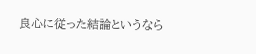良心に従った結論というなら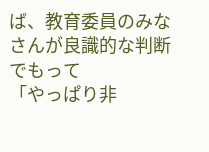ば、教育委員のみなさんが良識的な判断でもって
「やっぱり非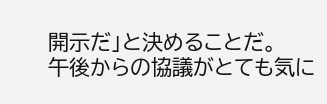開示だ」と決めることだ。
午後からの協議がとても気に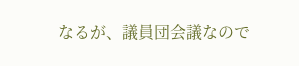なるが、議員団会議なので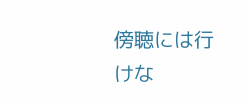傍聴には行けな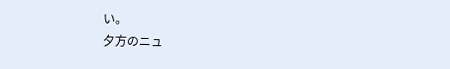い。
夕方のニュ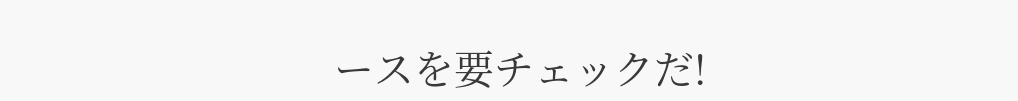ースを要チェックだ!